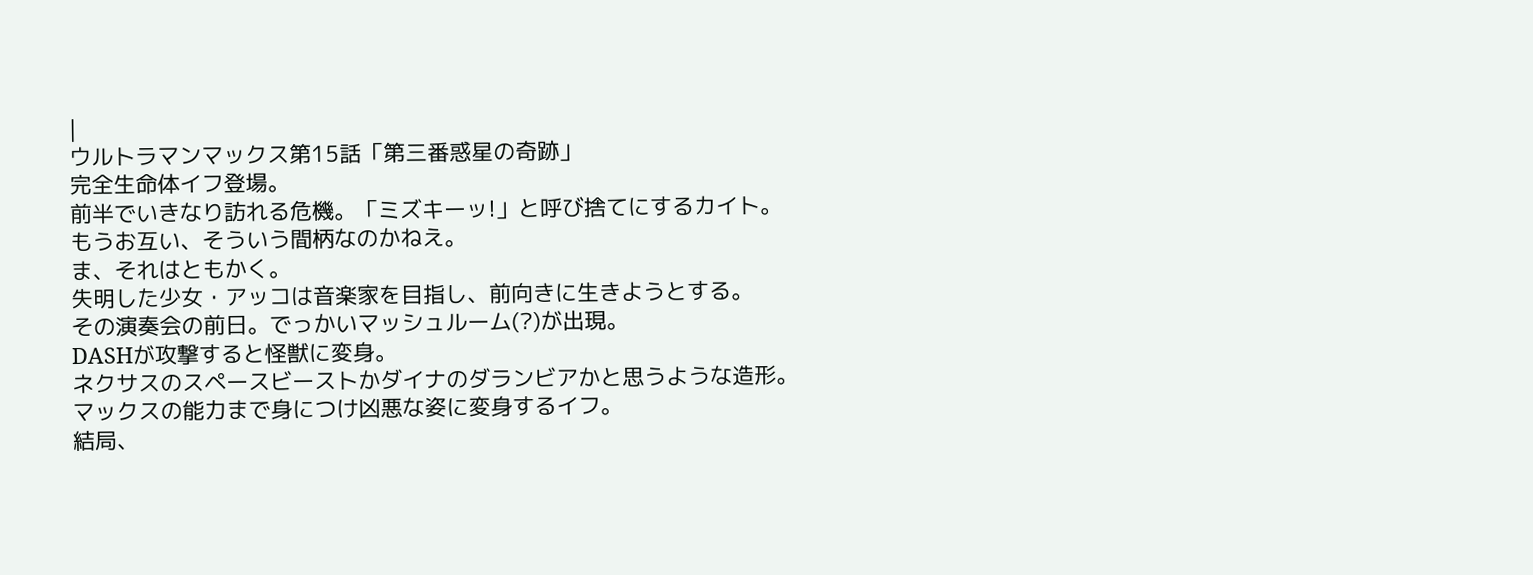|
ウルトラマンマックス第15話「第三番惑星の奇跡」
完全生命体イフ登場。
前半でいきなり訪れる危機。「ミズキーッ!」と呼び捨てにするカイト。
もうお互い、そういう間柄なのかねえ。
ま、それはともかく。
失明した少女・アッコは音楽家を目指し、前向きに生きようとする。
その演奏会の前日。でっかいマッシュルーム(?)が出現。
DASHが攻撃すると怪獣に変身。
ネクサスのスペースビーストかダイナのダランビアかと思うような造形。
マックスの能力まで身につけ凶悪な姿に変身するイフ。
結局、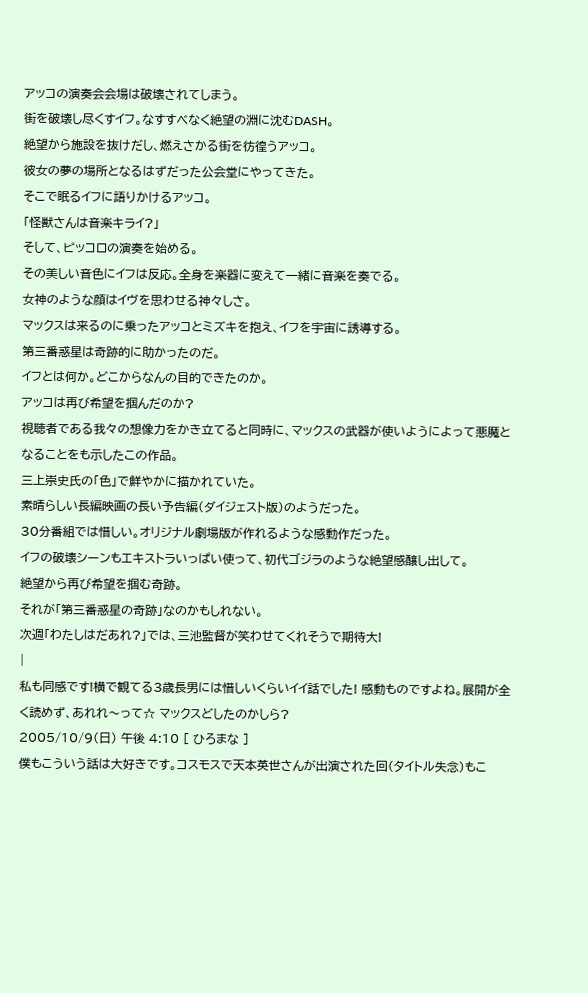アッコの演奏会会場は破壊されてしまう。
街を破壊し尽くすイフ。なすすべなく絶望の淵に沈むDASH。
絶望から施設を抜けだし、燃えさかる街を彷徨うアッコ。
彼女の夢の場所となるはずだった公会堂にやってきた。
そこで眠るイフに語りかけるアッコ。
「怪獣さんは音楽キライ?」
そして、ピッコロの演奏を始める。
その美しい音色にイフは反応。全身を楽器に変えて一緒に音楽を奏でる。
女神のような顔はイヴを思わせる神々しさ。
マックスは来るのに乗ったアッコとミズキを抱え、イフを宇宙に誘導する。
第三番惑星は奇跡的に助かったのだ。
イフとは何か。どこからなんの目的できたのか。
アッコは再び希望を掴んだのか?
視聴者である我々の想像力をかき立てると同時に、マックスの武器が使いようによって悪魔となることをも示したこの作品。
三上崇史氏の「色」で鮮やかに描かれていた。
素晴らしい長編映画の長い予告編(ダイジェスト版)のようだった。
30分番組では惜しい。オリジナル劇場版が作れるような感動作だった。
イフの破壊シーンもエキストラいっぱい使って、初代ゴジラのような絶望感醸し出して。
絶望から再び希望を掴む奇跡。
それが「第三番惑星の奇跡」なのかもしれない。
次週「わたしはだあれ?」では、三池監督が笑わせてくれそうで期待大!
|
私も同感です!横で観てる3歳長男には惜しいくらいイイ話でした! 感動ものですよね。展開が全く読めず、あれれ〜って☆ マックスどしたのかしら?
2005/10/9(日) 午後 4:10 [ ひろまな ]
僕もこういう話は大好きです。コスモスで天本英世さんが出演された回(タイトル失念)もこ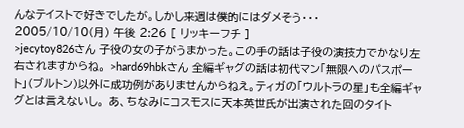んなテイストで好きでしたが。しかし来週は僕的にはダメそう・・・
2005/10/10(月) 午後 2:26 [ リッキーフチ ]
>jecytoy826さん 子役の女の子がうまかった。この手の話は子役の演技力でかなり左右されますからね。 >hard69hbkさん 全編ギャグの話は初代マン「無限へのパスポート」(ブルトン)以外に成功例がありませんからねえ。ティガの「ウルトラの星」も全編ギャグとは言えないし。 あ、ちなみにコスモスに天本英世氏が出演された回のタイト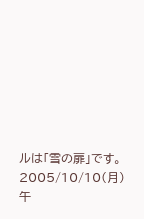ルは「雪の扉」です。
2005/10/10(月) 午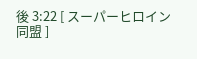後 3:22 [ スーパーヒロイン同盟 ]